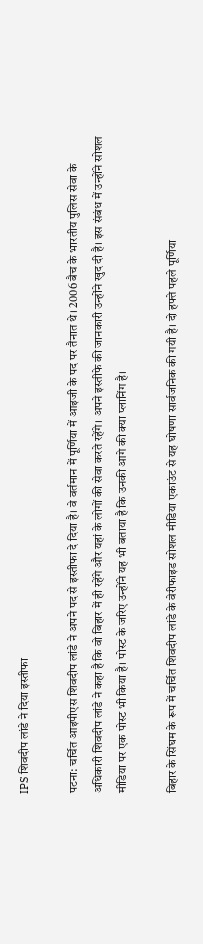IPS शिवदीप लांडे ने दिया इस्तीफा

पटना: चर्चित आइपीएस शिवदीप लांडे ने अपने पद से इस्तीफा दे दिया है। वे वर्तमान में पूर्णिया में आइजी के पद पर तैनात थे। 2006 बैच के भारतीय पुलिस सेवा के अधिकारी शिवदीप लांडे ने कहा है कि वो बिहार में ही रहेंगे और यहां के लोगों की सेवा करते रहेंगे। अपने इस्तीफे की जानकारी उन्होंने खुद दी है। इस संबंध में उन्होंने सोशल मीडिया पर एक पोस्ट भी किया है। पोस्ट के जरिए उन्होंने यह भी बताया है कि उनकी आगे की क्या प्लानिंग है।

बिहार के सिंघम के रूप में चर्चित शिवदीप लांडे के वेरीफाइड सोशल मीडिया एकाउंट से यह घोषणा सार्वजनिक की गयी है। दो हफ्ते पहले पूर्णिया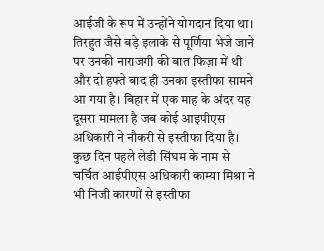आईजी के रूप में उन्होंने योगदान दिया था। तिरहुत जैसे बड़े इलाके से पूर्णिया भेजे जाने पर उनकी नाराजगी की बात फिज़ा में थी और दो हफ्ते बाद ही उनका इस्तीफा सामने आ गया है। बिहार में एक माह के अंदर यह दूसरा मामला है जब कोई आइपीएस अधिकारी ने नौकरी से इस्तीफा दिया है। कुछ दिन पहले लेडी सिंघम के नाम से चर्चित आईपीएस अधिकारी काम्या मिश्रा ने भी निजी कारणों से इस्तीफा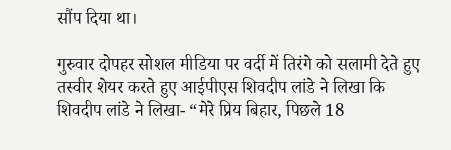सौंप दिया था।

गुरुवार दोपहर सोशल मीडिया पर वर्दी में तिरंगे को सलामी देते हुए तस्वीर शेयर करते हुए आईपीएस शिवदीप लांडे ने लिखा कि शिवदीप लांडे ने लिखा- “मेरे प्रिय बिहार, पिछले 18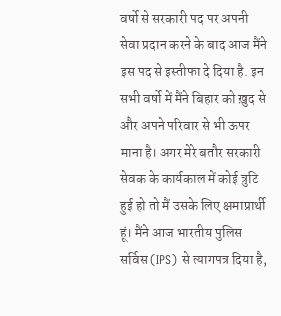वर्षो से सरकारी पद पर अपनी सेवा प्रदान करने के बाद आज मैंने इस पद से इस्तीफा दे दिया है. इन सभी वर्षो में मैंने बिहार को ख़ुद से और अपने परिवार से भी ऊपर माना है। अगर मेरे बतौर सरकारी सेवक के कार्यकाल में कोई त्रुटि हुई हो तो मैं उसके लिए क्षमाप्रार्थी हूं। मैंने आज भारतीय पुलिस सर्विस (IPS) से त्यागपत्र दिया है,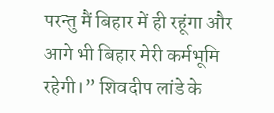परन्तु मैं बिहार में ही रहूंगा और आगे भी बिहार मेरी कर्मभूमि रहेगी।” शिवदीप लांडे के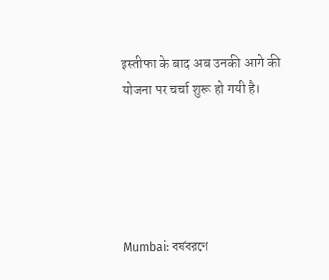इस्तीफा के बाद अब उनकी आगे की योजना पर चर्चा शुरू हो गयी है।





Mumbai: বর্ষবরণে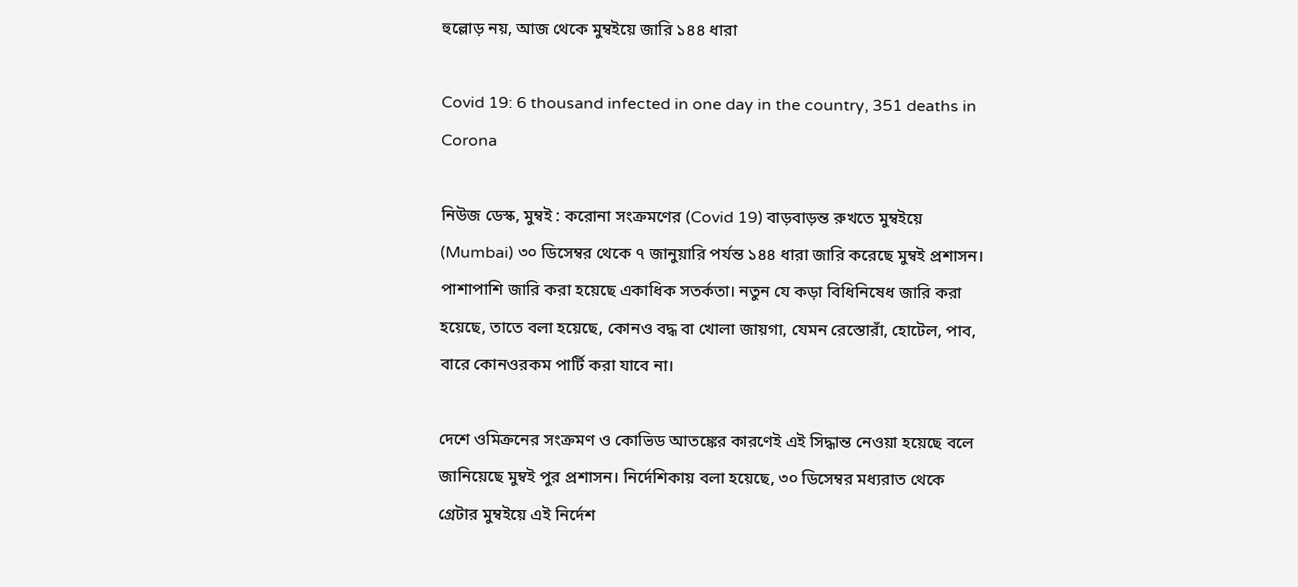হুল্লোড় নয়, আজ থেকে মুম্বইয়ে জারি ১৪৪ ধারা

Covid 19: 6 thousand infected in one day in the country, 351 deaths in Corona

নিউজ ডেস্ক, মুম্বই : করোনা সংক্রমণের (Covid 19) বাড়বাড়ন্ত রুখতে মুম্বইয়ে (Mumbai) ৩০ ডিসেম্বর থেকে ৭ জানুয়ারি পর্যন্ত ১৪৪ ধারা জারি করেছে মুম্বই প্রশাসন। পাশাপাশি জারি করা হয়েছে একাধিক সতর্কতা। নতুন যে কড়া বিধিনিষেধ জারি করা হয়েছে, তাতে বলা হয়েছে, কোনও বদ্ধ বা খোলা জায়গা, যেমন রেস্তোরাঁ, হোটেল, পাব, বারে কোনওরকম পার্টি করা যাবে না।

দেশে ওমিক্রনের সংক্রমণ ও কোভিড আতঙ্কের কারণেই এই সিদ্ধান্ত নেওয়া হয়েছে বলে জানিয়েছে মুম্বই পুর প্রশাসন। নির্দেশিকায় বলা হয়েছে, ৩০ ডিসেম্বর মধ্যরাত থেকে গ্রেটার মুম্বইয়ে এই নির্দেশ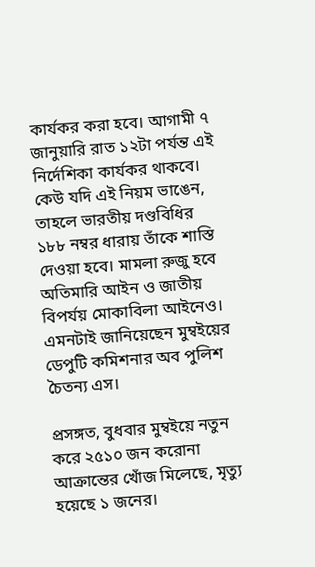কার্যকর করা হবে। আগামী ৭ জানুয়ারি রাত ১২টা পর্যন্ত এই নির্দেশিকা কার্যকর থাকবে। কেউ যদি এই নিয়ম ভাঙেন, তাহলে ভারতীয় দণ্ডবিধির ১৮৮ নম্বর ধারায় তাঁকে শাস্তি দেওয়া হবে। মামলা রুজু হবে অতিমারি আইন ও জাতীয় বিপর্যয় মোকাবিলা আইনেও। এমনটাই জানিয়েছেন মুম্বইয়ের ডেপুটি কমিশনার অব পুলিশ চৈতন্য এস।

প্রসঙ্গত, বুধবার মুম্বইয়ে নতুন করে ২৫১০ জন করোনা আক্রান্তের খোঁজ মিলেছে, মৃত্যু হয়েছে ১ জনের।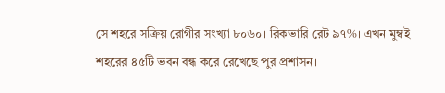সে শহরে সক্রিয় রোগীর সংখ্যা ৮০৬০। রিকভারি রেট ৯৭%। এখন মুম্বই শহরের ৪৫টি ভবন বন্ধ করে রেখেছে পুর প্রশাসন।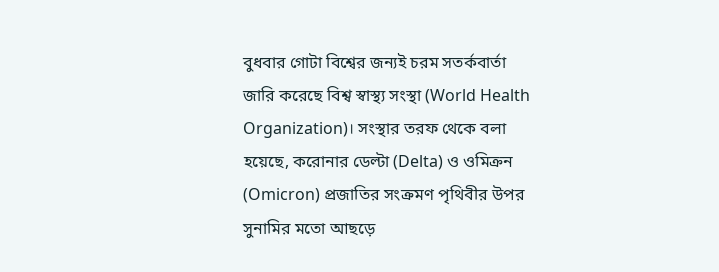বুধবার গোটা বিশ্বের জন্যই চরম সতর্কবার্তা জারি করেছে বিশ্ব স্বাস্থ্য সংস্থা (World Health Organization)। সংস্থার তরফ থেকে বলা হয়েছে, করোনার ডেল্টা (Delta) ও ওমিক্রন (Omicron) প্রজাতির সংক্রমণ পৃথিবীর উপর সুনামির মতো আছড়ে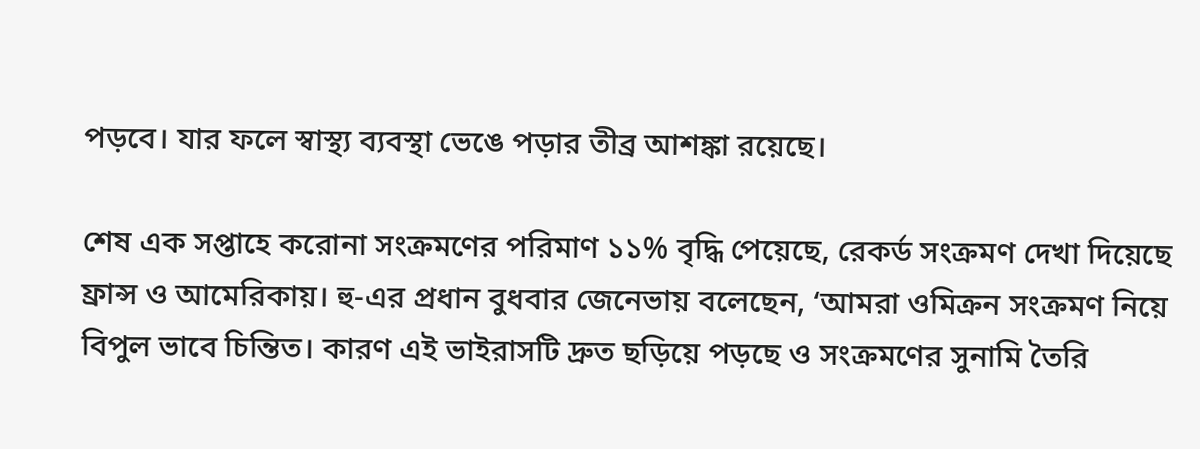পড়বে। যার ফলে স্বাস্থ্য ব্যবস্থা ভেঙে পড়ার তীব্র আশঙ্কা রয়েছে।

শেষ এক সপ্তাহে করোনা সংক্রমণের পরিমাণ ১১% বৃদ্ধি পেয়েছে, রেকর্ড সংক্রমণ দেখা দিয়েছে ফ্রান্স ও আমেরিকায়। হু-এর প্রধান বুধবার জেনেভায় বলেছেন, ‘আমরা ওমিক্রন সংক্রমণ নিয়ে বিপুল ভাবে চিন্তিত। কারণ এই ভাইরাসটি দ্রুত ছড়িয়ে পড়ছে ও সংক্রমণের সুনামি তৈরি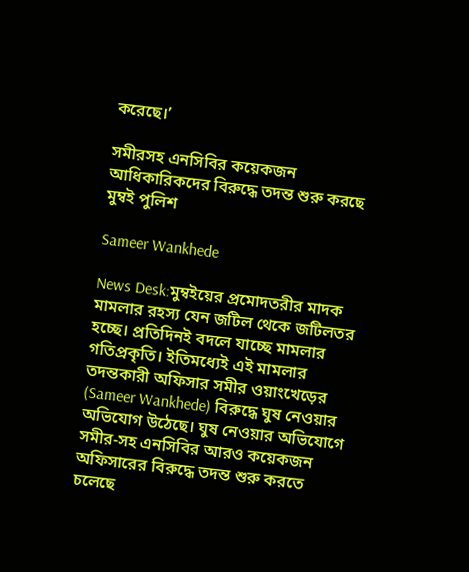করেছে।’

সমীরসহ এনসিবির কয়েকজন আধিকারিকদের বিরুদ্ধে তদন্ত শুরু করছে মুম্বই পুলিশ

Sameer Wankhede

News Desk:মুম্বইয়ের প্রমোদতরীর মাদক মামলার রহস্য যেন জটিল থেকে জটিলতর হচ্ছে। প্রতিদিনই বদলে যাচ্ছে মামলার গতিপ্রকৃতি। ইতিমধ্যেই এই মামলার তদন্তকারী অফিসার সমীর ওয়াংখেড়ের (Sameer Wankhede) বিরুদ্ধে ঘুষ নেওয়ার অভিযোগ উঠেছে। ঘুষ নেওয়ার অভিযোগে সমীর-সহ এনসিবির আরও কয়েকজন অফিসারের বিরুদ্ধে তদন্ত শুরু করতে চলেছে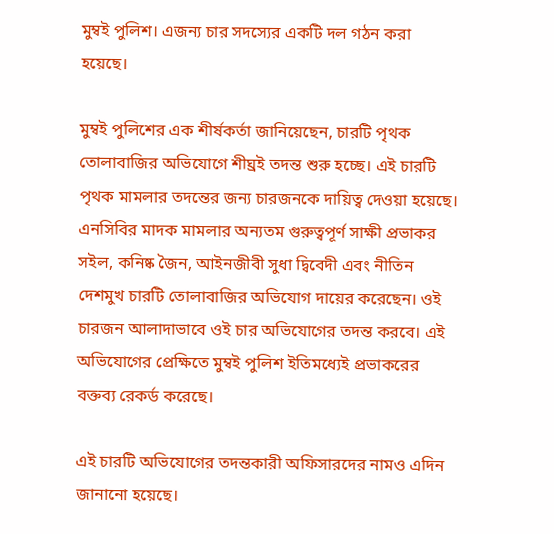মুম্বই পুলিশ। এজন্য চার সদস্যের একটি দল গঠন করা হয়েছে।

মুম্বই পুলিশের এক শীর্ষকর্তা জানিয়েছেন, চারটি পৃথক তোলাবাজির অভিযোগে শীঘ্রই তদন্ত শুরু হচ্ছে। এই চারটি পৃথক মামলার তদন্তের জন্য চারজনকে দায়িত্ব দেওয়া হয়েছে। এনসিবির মাদক মামলার অন্যতম গুরুত্বপূর্ণ সাক্ষী প্রভাকর সইল, কনিষ্ক জৈন, আইনজীবী সুধা দ্বিবেদী এবং নীতিন দেশমুখ চারটি তোলাবাজির অভিযোগ দায়ের করেছেন। ওই চারজন আলাদাভাবে ওই চার অভিযোগের তদন্ত করবে। এই অভিযোগের প্রেক্ষিতে মুম্বই পুলিশ ইতিমধ্যেই প্রভাকরের বক্তব্য রেকর্ড করেছে।

এই চারটি অভিযোগের তদন্তকারী অফিসারদের নামও এদিন জানানো হয়েছে।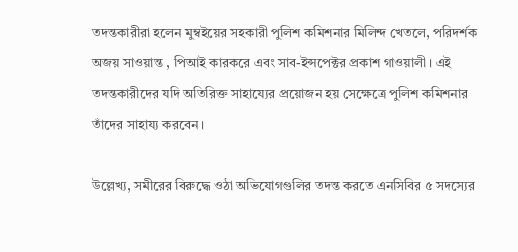তদন্তকারীরা হলেন মুম্বইয়ের সহকারী পুলিশ কমিশনার মিলিন্দ খেতলে, পরিদর্শক অজয় সাওয়ান্ত , পিআই কারকরে এবং সাব-ইন্সপেক্টর প্রকাশ গাওয়ালী। এই তদন্তকারীদের যদি অতিরিক্ত সাহায্যের প্রয়োজন হয় সেক্ষেত্রে পুলিশ কমিশনার তাঁদের সাহায্য করবেন।

উল্লেখ্য, সমীরের বিরুদ্ধে ওঠা অভিযোগগুলির তদন্ত করতে এনসিবির ৫ সদস্যের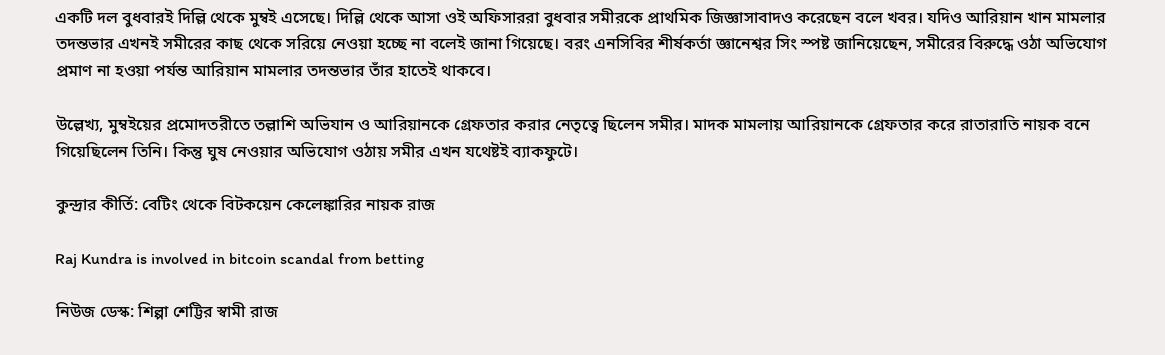একটি দল বুধবারই দিল্লি থেকে মুম্বই এসেছে। দিল্লি থেকে আসা ওই অফিসাররা বুধবার সমীরকে প্রাথমিক জিজ্ঞাসাবাদও করেছেন বলে খবর। যদিও আরিয়ান খান মামলার তদন্তভার এখনই সমীরের কাছ থেকে সরিয়ে নেওয়া হচ্ছে না বলেই জানা গিয়েছে। বরং এনসিবির শীর্ষকর্তা জ্ঞানেশ্বর সিং স্পষ্ট জানিয়েছেন, সমীরের বিরুদ্ধে ওঠা অভিযোগ প্রমাণ না হওয়া পর্যন্ত আরিয়ান মামলার তদন্তভার তাঁর হাতেই থাকবে।

উল্লেখ্য, মুম্বইয়ের প্রমোদতরীতে তল্লাশি অভিযান ও আরিয়ানকে গ্রেফতার করার নেতৃত্বে ছিলেন সমীর। মাদক মামলায় আরিয়ানকে গ্রেফতার করে রাতারাতি নায়ক বনে গিয়েছিলেন তিনি। কিন্তু ঘুষ নেওয়ার অভিযোগ ওঠায় সমীর এখন যথেষ্টই ব্যাকফুটে।

কুন্দ্রার কীর্তি: বেটিং থেকে বিটকয়েন কেলেঙ্কারির নায়ক রাজ

Raj Kundra is involved in bitcoin scandal from betting

নিউজ ডেস্ক: শিল্পা শেট্টির স্বামী রাজ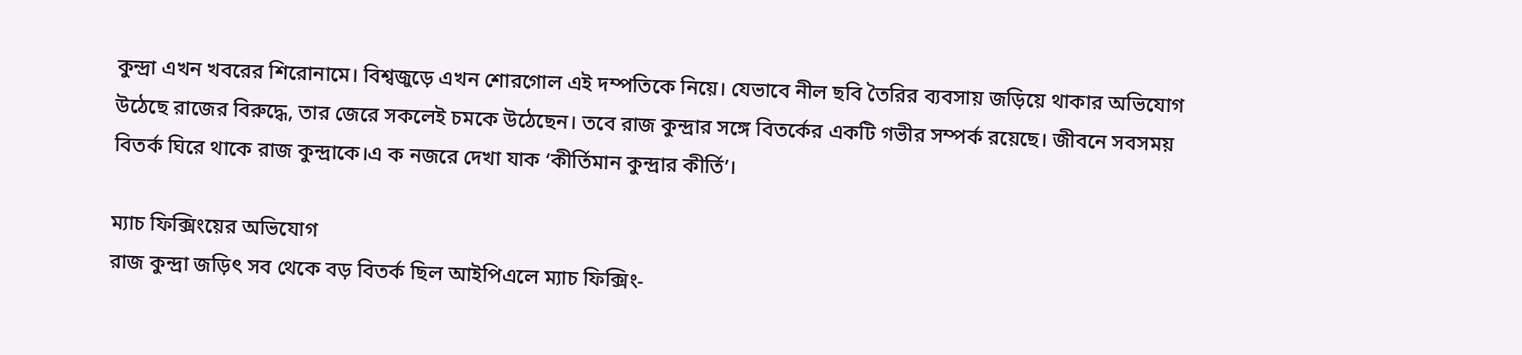কুন্দ্রা এখন খবরের শিরোনামে। বিশ্বজুড়ে এখন শোরগোল এই দম্পতিকে নিয়ে। যেভাবে নীল ছবি তৈরির ব্যবসায় জড়িয়ে থাকার অভিযোগ উঠেছে রাজের বিরুদ্ধে, তার জেরে সকলেই চমকে উঠেছেন। তবে রাজ কুন্দ্রার সঙ্গে বিতর্কের একটি গভীর সম্পর্ক রয়েছে। জীবনে সবসময় বিতর্ক ঘিরে থাকে রাজ কুন্দ্রাকে।এ ক নজরে দেখা যাক ‘কীর্তিমান কুন্দ্রার কীর্তি’।

ম্যাচ ফিক্সিংয়ের অভিযোগ
রাজ কুন্দ্রা জড়িৎ সব থেকে বড় বিতর্ক ছিল আইপিএলে ম্যাচ ফিক্সিং-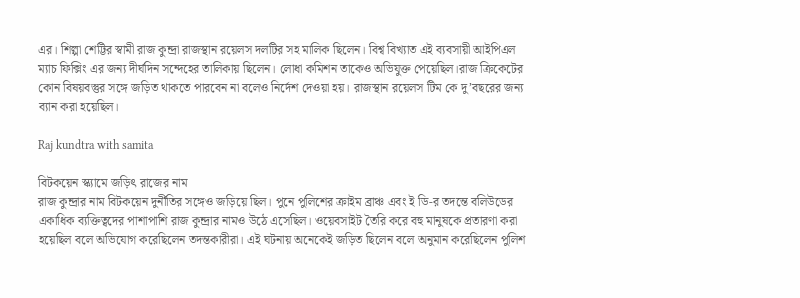এর। শিল্পা শেট্টির স্বামী রাজ কুন্দ্রা রাজস্থান রয়েলস দলটির সহ মালিক ছিলেন। বিশ্ব বিখ্যাত এই ব্যবসায়ী আইপিএল ম্যাচ ফিক্সিং এর জন্য দীর্ঘদিন সন্দেহের তালিকায় ছিলেন। লোধা কমিশন তাকেও অভিযুক্ত পেয়েছিল।রাজ ক্রিকেটের কোন বিষয়বস্তুর সঙ্গে জড়িত থাকতে পারবেন না বলেও নির্দেশ দেওয়া হয়। রাজস্থান রয়েলস টিম কে দু’বছরের জন্য ব্যান করা হয়েছিল।

Raj kundtra with samita

বিটকয়েন স্ক্যামে জড়িৎ রাজের নাম
রাজ কুন্দ্রার নাম বিটকয়েন দুর্নীতির সঙ্গেও জড়িয়ে ছিল। পুনে পুলিশের ক্রাইম ব্রাঞ্চ এবং ই ডি-র তদন্তে বলিউডের একাধিক ব্যক্তিত্বদের পাশাপাশি রাজ কুন্দ্রার নামও উঠে এসেছিল। ওয়েবসাইট তৈরি করে বহু মানুষকে প্রতারণা করা হয়েছিল বলে অভিযোগ করেছিলেন তদন্তকারীরা। এই ঘটনায় অনেকেই জড়িত ছিলেন বলে অনুমান করেছিলেন পুলিশ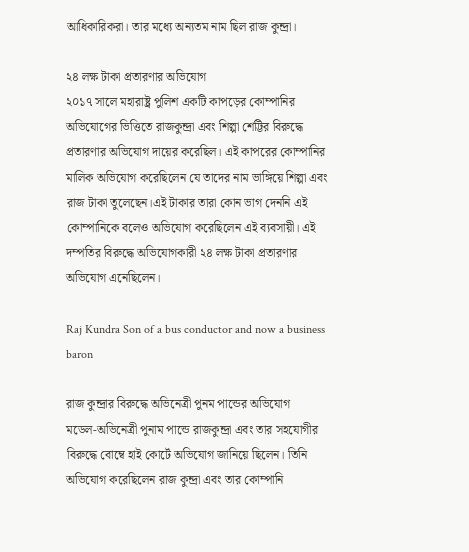আধিকারিকরা। তার মধ্যে অন্যতম নাম ছিল রাজ কুন্দ্রা।

২৪ লক্ষ টাকা প্রতারণার অভিযোগ
২০১৭ সালে মহারাষ্ট্র পুলিশ একটি কাপড়ের কোম্পানির অভিযোগের ভিত্তিতে রাজকুন্দ্রা এবং শিল্পা শেট্টির বিরুদ্ধে প্রতারণার অভিযোগ দায়ের করেছিল। এই কাপরের কোম্পানির মালিক অভিযোগ করেছিলেন যে তাদের নাম ভাঙ্গিয়ে শিল্পা এবং রাজ টাকা তুলেছেন।এই টাকার তারা কোন ভাগ দেননি এই কোম্পানিকে বলেও অভিযোগ করেছিলেন এই ব্যবসায়ী। এই দম্পতির বিরুদ্ধে অভিযোগকারী ২৪ লক্ষ টাকা প্রতারণার অভিযোগ এনেছিলেন।

Raj Kundra Son of a bus conductor and now a business baron

রাজ কুন্দ্রার বিরুদ্ধে অভিনেত্রী পুনম পান্ডের অভিযোগ
মডেল-অভিনেত্রী পুনাম পান্ডে রাজকুন্দ্রা এবং তার সহযোগীর বিরুদ্ধে বোম্বে হাই কোর্টে অভিযোগ জানিয়ে ছিলেন। তিনি অভিযোগ করেছিলেন রাজ কুন্দ্রা এবং তার কোম্পানি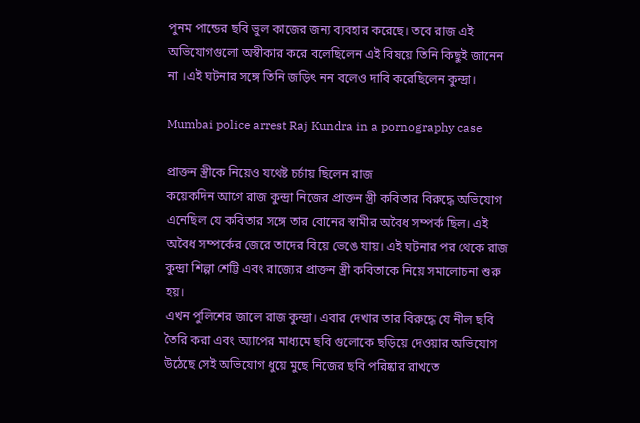পুনম পান্ডের ছবি ভুল কাজের জন্য ব্যবহার করেছে। তবে রাজ এই অভিযোগগুলো অস্বীকার করে বলেছিলেন এই বিষয়ে তিনি কিছুই জানেন না ।এই ঘটনার সঙ্গে তিনি জড়িৎ নন বলেও দাবি করেছিলেন কুন্দ্রা।

Mumbai police arrest Raj Kundra in a pornography case

প্রাক্তন স্ত্রীকে নিয়েও যথেষ্ট চর্চায় ছিলেন রাজ
কয়েকদিন আগে রাজ কুন্দ্রা নিজের প্রাক্তন স্ত্রী কবিতার বিরুদ্ধে অভিযোগ এনেছিল যে কবিতার সঙ্গে তার বোনের স্বামীর অবৈধ সম্পর্ক ছিল। এই অবৈধ সম্পর্কের জেরে তাদের বিয়ে ভেঙে যায়। এই ঘটনার পর থেকে রাজ কুন্দ্রা শিল্পা শেট্টি এবং রাজ্যের প্রাক্তন স্ত্রী কবিতাকে নিয়ে সমালোচনা শুরু হয়।
এখন পুলিশের জালে রাজ কুন্দ্রা। এবার দেখার তার বিরুদ্ধে যে নীল ছবি তৈরি করা এবং অ্যাপের মাধ্যমে ছবি গুলোকে ছড়িয়ে দেওয়ার অভিযোগ উঠেছে সেই অভিযোগ ধুয়ে মুছে নিজের ছবি পরিষ্কার রাখতে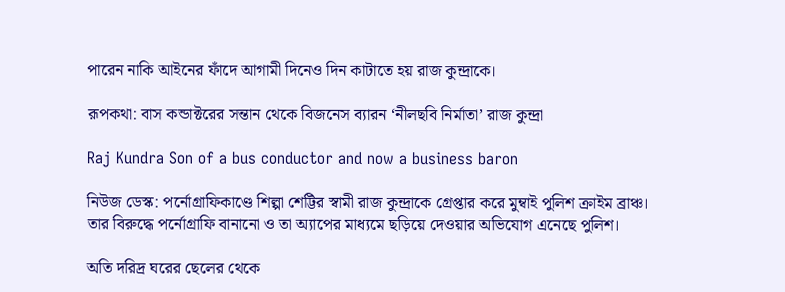পারেন নাকি আইনের ফাঁদে আগামী দিনেও দিন কাটাতে হয় রাজ কুন্দ্রাকে।

রূপকথা: বাস কন্ডাক্টরের সন্তান থেকে বিজনেস ব্যারন ‘নীলছবি নির্মাতা’ রাজ কুন্দ্রা

Raj Kundra Son of a bus conductor and now a business baron

নিউজ ডেস্ক: পর্নোগ্রাফিকাণ্ডে শিল্পা শেট্টির স্বামী রাজ কুন্দ্রাকে গ্রেপ্তার করে মুম্বাই পুলিশ ক্রাইম ব্রাঞ্চ। তার বিরুদ্ধে পর্নোগ্রাফি বানানো ও তা অ্যাপের মাধ্যমে ছড়িয়ে দেওয়ার অভিযোগ এনেছে পুলিশ।

অতি দরিদ্র ঘরের ছেলের থেকে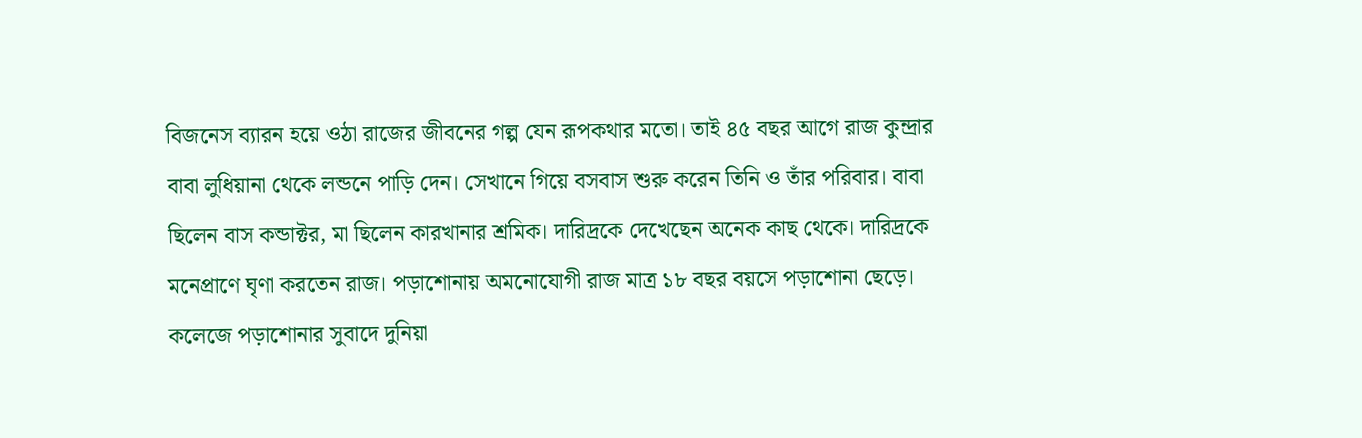বিজনেস ব্যারন হয়ে ওঠা রাজের জীবনের গল্প যেন রূপকথার মতো। তাই ৪৫ বছর আগে রাজ কুন্দ্রার বাবা লুধিয়ানা থেকে লন্ডনে পাড়ি দেন। সেখানে গিয়ে বসবাস শুরু করেন তিনি ও তাঁর পরিবার। বাবা ছিলেন বাস কন্ডাক্টর, মা ছিলেন কারখানার শ্রমিক। দারিদ্রকে দেখেছেন অনেক কাছ থেকে। দারিদ্রকে মনেপ্রাণে ঘৃণা করতেন রাজ। পড়াশোনায় অমনোযোগী রাজ মাত্র ১৮ বছর বয়সে পড়াশোনা ছেড়ে। কলেজে পড়াশোনার সুবাদে দুনিয়া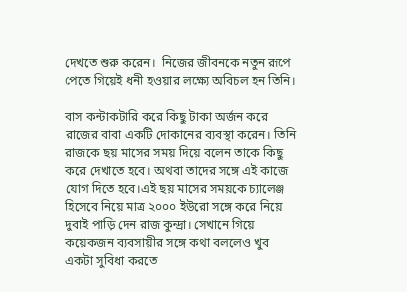দেখতে শুরু করেন।  নিজের জীবনকে নতুন রূপে পেতে গিয়েই ধনী হওয়ার লক্ষ্যে অবিচল হন তিনি।

বাস কন্টাকটারি করে কিছু টাকা অর্জন করে রাজের বাবা একটি দোকানের ব্যবস্থা করেন। তিনি রাজকে ছয় মাসের সময় দিয়ে বলেন তাকে কিছু করে দেখাতে হবে। অথবা তাদের সঙ্গে এই কাজে যোগ দিতে হবে।এই ছয় মাসের সময়কে চ্যালেঞ্জ হিসেবে নিয়ে মাত্র ২০০০ ইউরো সঙ্গে করে নিয়ে দুবাই পাড়ি দেন রাজ কুন্দ্রা। সেখানে গিয়ে কয়েকজন ব্যবসায়ীর সঙ্গে কথা বললেও খুব একটা সুবিধা করতে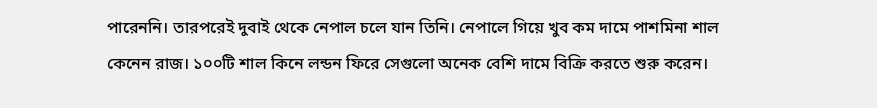পারেননি। তারপরেই দুবাই থেকে নেপাল চলে যান তিনি। নেপালে গিয়ে খুব কম দামে পাশমিনা শাল কেনেন রাজ। ১০০টি শাল কিনে লন্ডন ফিরে সেগুলো অনেক বেশি দামে বিক্রি করতে শুরু করেন।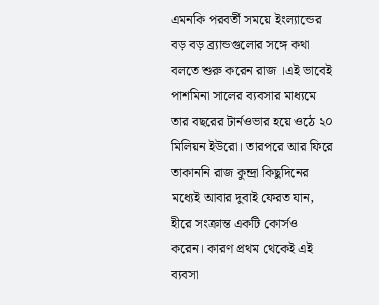এমনকি পরবর্তী সময়ে ইংল্যান্ডের বড় বড় ব্র্যান্ডগুলোর সঙ্গে কথা বলতে শুরু করেন রাজ ।এই ভাবেই পাশমিনা সালের ব্যবসার মাধ্যমে তার বছরের টার্নওভার হয়ে ওঠে ২০ মিলিয়ন ইউরো। তারপরে আর ফিরে তাকাননি রাজ কুন্দ্রা কিছুদিনের মধ্যেই আবার দুবাই ফেরত যান, হীরে সংক্রান্ত একটি কোর্সও করেন। কারণ প্রথম থেকেই এই ব্যবসা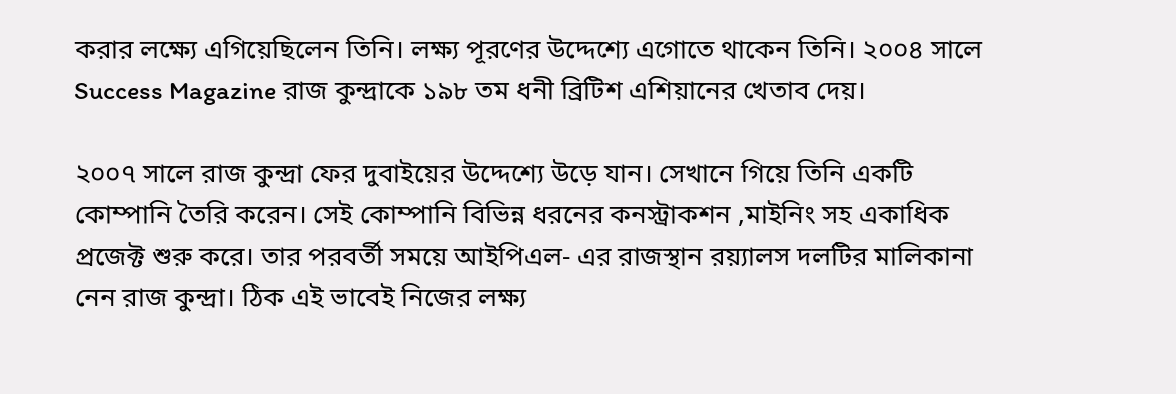করার লক্ষ্যে এগিয়েছিলেন তিনি। লক্ষ্য পূরণের উদ্দেশ্যে এগোতে থাকেন তিনি। ২০০৪ সালে Success Magazine রাজ কুন্দ্রাকে ১৯৮ তম ধনী ব্রিটিশ এশিয়ানের খেতাব দেয়।

২০০৭ সালে রাজ কুন্দ্রা ফের দুবাইয়ের উদ্দেশ্যে উড়ে যান। সেখানে গিয়ে তিনি একটি কোম্পানি তৈরি করেন। সেই কোম্পানি বিভিন্ন ধরনের কনস্ট্রাকশন ,মাইনিং সহ একাধিক প্রজেক্ট শুরু করে। তার পরবর্তী সময়ে আইপিএল- এর রাজস্থান রয়্যালস দলটির মালিকানা নেন রাজ কুন্দ্রা। ঠিক এই ভাবেই নিজের লক্ষ্য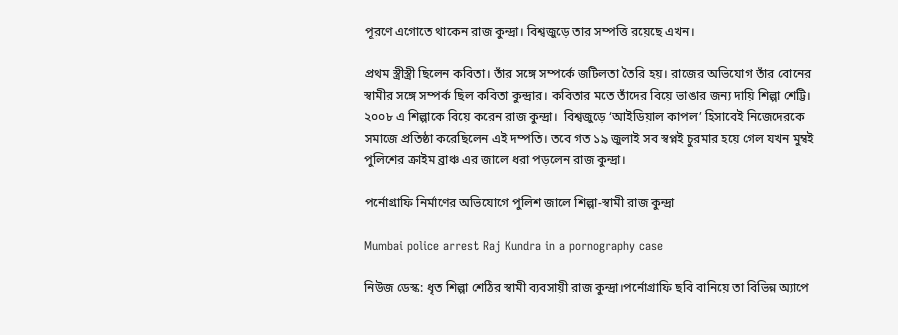পূরণে এগোতে থাকেন রাজ কুন্দ্রা। বিশ্বজুড়ে তার সম্পত্তি রয়েছে এখন।

প্রথম স্ত্রীস্ত্রী ছিলেন কবিতা। তাঁর সঙ্গে সম্পর্কে জটিলতা তৈরি হয়। রাজের অভিযোগ তাঁর বোনের স্বামীর সঙ্গে সম্পর্ক ছিল কবিতা কুন্দ্রার। কবিতার মতে তাঁদের বিয়ে ভাঙার জন্য দায়ি শিল্পা শেট্টি। ২০০৮ এ শিল্পাকে বিয়ে করেন রাজ কুন্দ্রা।  বিশ্বজুড়ে ‘আইডিয়াল কাপল’ হিসাবেই নিজেদেরকে সমাজে প্রতিষ্ঠা করেছিলেন এই দম্পতি। তবে গত ১৯ জুলাই সব স্বপ্নই চুরমার হয়ে গেল যখন মুম্বই পুলিশের ক্রাইম ব্রাঞ্চ এর জালে ধরা পড়লেন রাজ কুন্দ্রা।

পর্নোগ্রাফি নির্মাণের অভিযোগে পুলিশ জালে শিল্পা-স্বামী রাজ কুন্দ্রা

Mumbai police arrest Raj Kundra in a pornography case

নিউজ ডেস্ক: ধৃত শিল্পা শেঠির স্বামী ব্যবসায়ী রাজ কুন্দ্রা।পর্নোগ্রাফি ছবি বানিয়ে তা বিভিন্ন অ্যাপে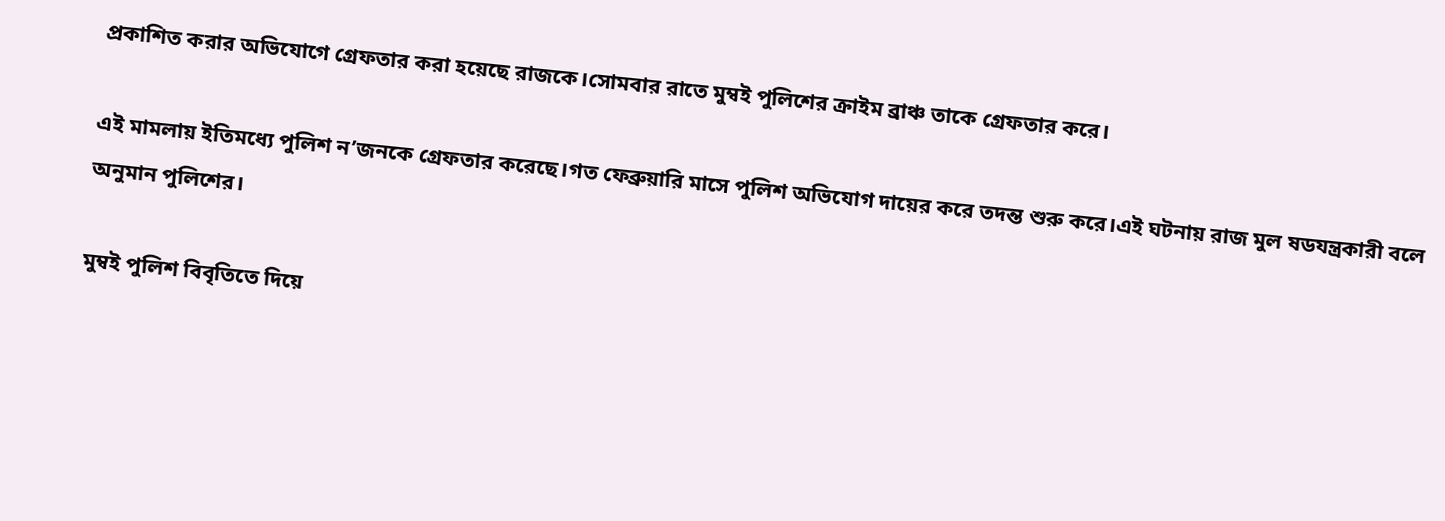প্রকাশিত করার অভিযোগে গ্রেফতার করা হয়েছে রাজকে।সোমবার রাতে মুম্বই পুলিশের ক্রাইম ব্রাঞ্চ তাকে গ্রেফতার করে।

এই মামলায় ইতিমধ্যে পুলিশ ন’জনকে গ্রেফতার করেছে।গত ফেব্রুয়ারি মাসে পুলিশ অভিযোগ দায়ের করে তদন্ত শুরু করে।এই ঘটনায় রাজ মুল ষডযন্ত্রকারী বলে অনুমান পুলিশের।

মুম্বই পুলিশ বিবৃতিতে দিয়ে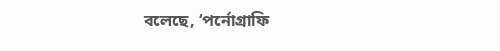বলেছে, ‘পর্নোগ্রাফি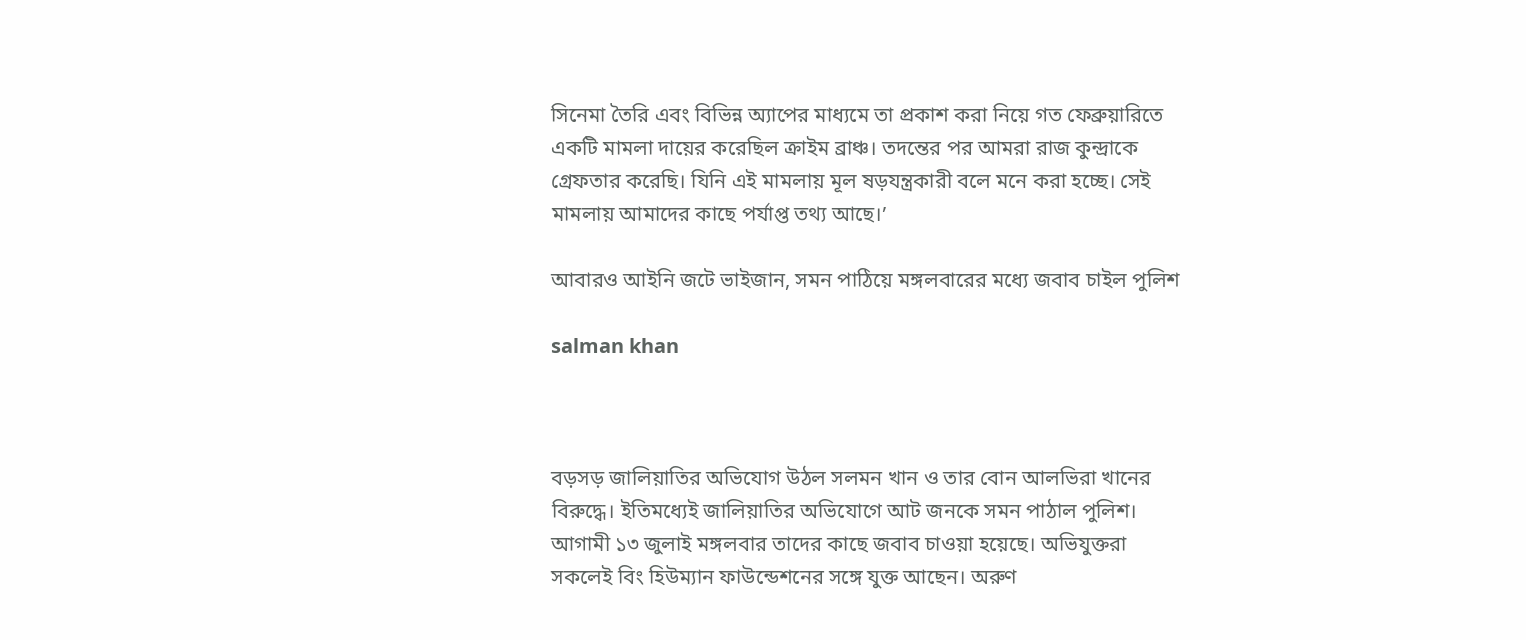সিনেমা তৈরি এবং বিভিন্ন অ্যাপের মাধ্যমে তা প্রকাশ করা নিয়ে গত ফেব্রুয়ারিতে একটি মামলা দায়ের করেছিল ক্রাইম ব্রাঞ্চ। তদন্তের পর আমরা রাজ কুন্দ্রাকে গ্রেফতার করেছি। যিনি এই মামলায় মূল ষড়যন্ত্রকারী বলে মনে করা হচ্ছে। সেই মামলায় আমাদের কাছে পর্যাপ্ত তথ্য আছে।’

আবারও আইনি জটে ভাইজান, সমন পাঠিয়ে মঙ্গলবারের মধ্যে জবাব চাইল পুলিশ

salman khan



বড়সড় জালিয়াতির অভিযোগ উঠল সলমন খান ও তার বোন আলভিরা খানের বিরুদ্ধে। ইতিমধ্যেই জালিয়াতির অভিযোগে আট জনকে সমন পাঠাল পুলিশ। আগামী ১৩ জুলাই মঙ্গলবার তাদের কাছে জবাব চাওয়া হয়েছে। অভিযুক্তরা সকলেই বিং হিউম্যান ফাউন্ডেশনের সঙ্গে যুক্ত আছেন। অরুণ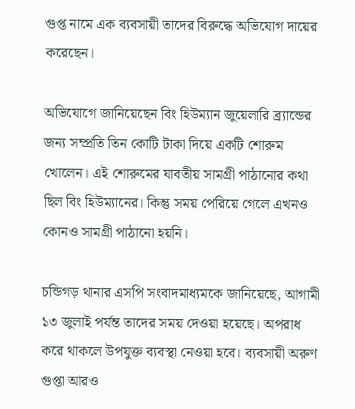গুপ্ত নামে এক ব্যবসায়ী তাদের বিরুদ্ধে অভিযোগ দায়ের করেছেন।

অভিযোগে জানিয়েছেন বিং হিউম্যান জুয়েলারি ব্র্যান্ডের জন্য সম্প্রতি তিন কোটি টাকা দিয়ে একটি শোরুম খোলেন। এই শোরুমের যাবতীয় সামগ্রী পাঠানোর কথা ছিল বিং হিউম্যানের। কিন্তু সময় পেরিয়ে গেলে এখনও কোনও সামগ্রী পাঠানো হয়নি।

চন্ডিগড় থানার এসপি সংবাদমাধ্যমকে জানিয়েছে, আগামী ১৩ জুলাই পর্যন্ত তাদের সময় দেওয়া হয়েছে। অপরাধ করে থাকলে উপযুক্ত ব্যবস্থা নেওয়া হবে। ব্যবসায়ী অরুণ গুপ্তা আরও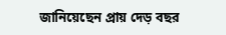জানিয়েছেন প্রায় দেড় বছর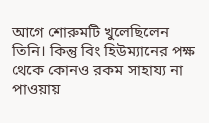আগে শোরুমটি খুলেছিলেন তিনি। কিন্তু বিং হিউম্যানের পক্ষ থেকে কোনও রকম সাহায্য না পাওয়ায়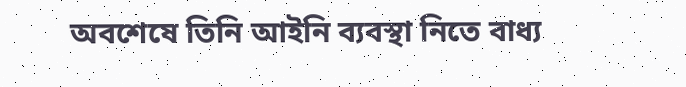অবশেষে তিনি আইনি ব্যবস্থা নিতে বাধ্য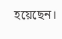হয়েছেন।